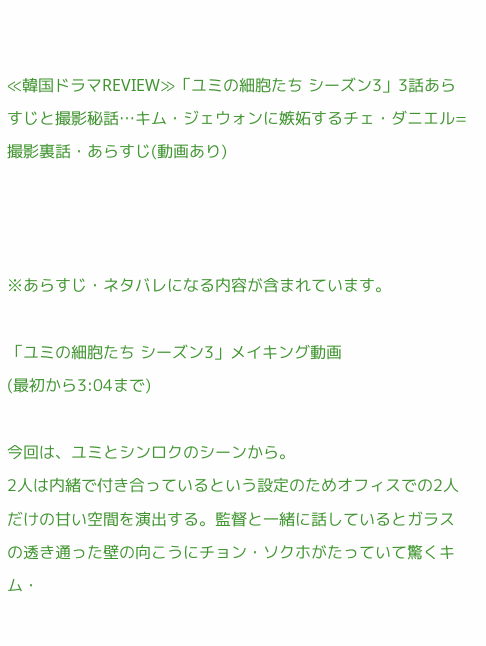≪韓国ドラマREVIEW≫「ユミの細胞たち シーズン3」3話あらすじと撮影秘話…キム・ジェウォンに嫉妬するチェ・ダニエル=撮影裏話・あらすじ(動画あり)



※あらすじ・ネタバレになる内容が含まれています。

「ユミの細胞たち シーズン3」メイキング動画
(最初から3:04まで)

今回は、ユミとシンロクのシーンから。
2人は内緒で付き合っているという設定のためオフィスでの2人だけの甘い空間を演出する。監督と一緒に話しているとガラスの透き通った壁の向こうにチョン・ソクホがたっていて驚くキム・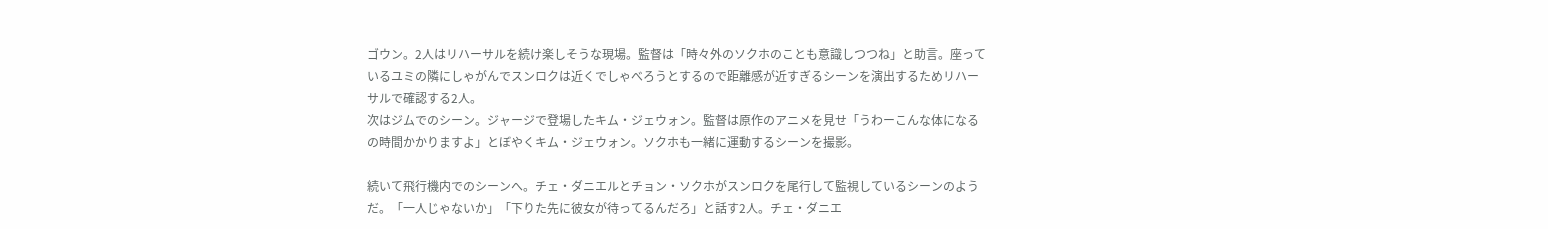ゴウン。2人はリハーサルを続け楽しそうな現場。監督は「時々外のソクホのことも意識しつつね」と助言。座っているユミの隣にしゃがんでスンロクは近くでしゃべろうとするので距離感が近すぎるシーンを演出するためリハーサルで確認する2人。
次はジムでのシーン。ジャージで登場したキム・ジェウォン。監督は原作のアニメを見せ「うわーこんな体になるの時間かかりますよ」とぼやくキム・ジェウォン。ソクホも一緒に運動するシーンを撮影。

続いて飛行機内でのシーンへ。チェ・ダニエルとチョン・ソクホがスンロクを尾行して監視しているシーンのようだ。「一人じゃないか」「下りた先に彼女が待ってるんだろ」と話す2人。チェ・ダニエ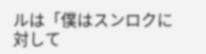ルは「僕はスンロクに対して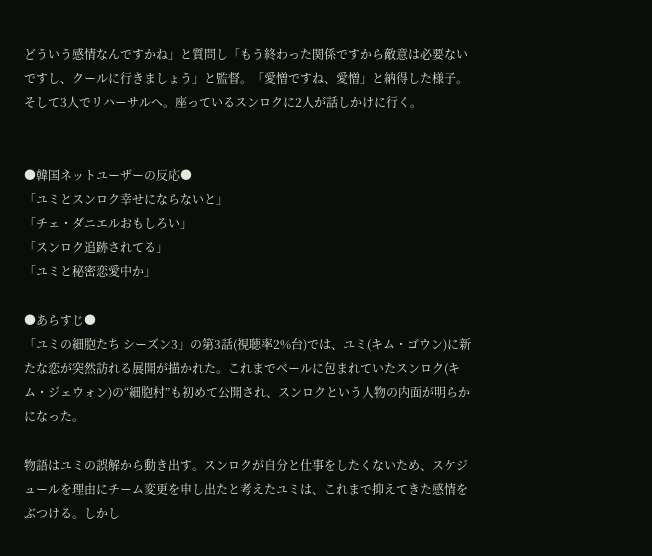どういう感情なんですかね」と質問し「もう終わった関係ですから敵意は必要ないですし、クールに行きましょう」と監督。「愛憎ですね、愛憎」と納得した様子。そして3人でリハーサルへ。座っているスンロクに2人が話しかけに行く。


●韓国ネットユーザーの反応●
「ユミとスンロク幸せにならないと」
「チェ・ダニエルおもしろい」
「スンロク追跡されてる」
「ユミと秘密恋愛中か」

●あらすじ●
「ユミの細胞たち シーズン3」の第3話(視聴率2%台)では、ユミ(キム・ゴウン)に新たな恋が突然訪れる展開が描かれた。これまでベールに包まれていたスンロク(キム・ジェウォン)の“細胞村”も初めて公開され、スンロクという人物の内面が明らかになった。

物語はユミの誤解から動き出す。スンロクが自分と仕事をしたくないため、スケジュールを理由にチーム変更を申し出たと考えたユミは、これまで抑えてきた感情をぶつける。しかし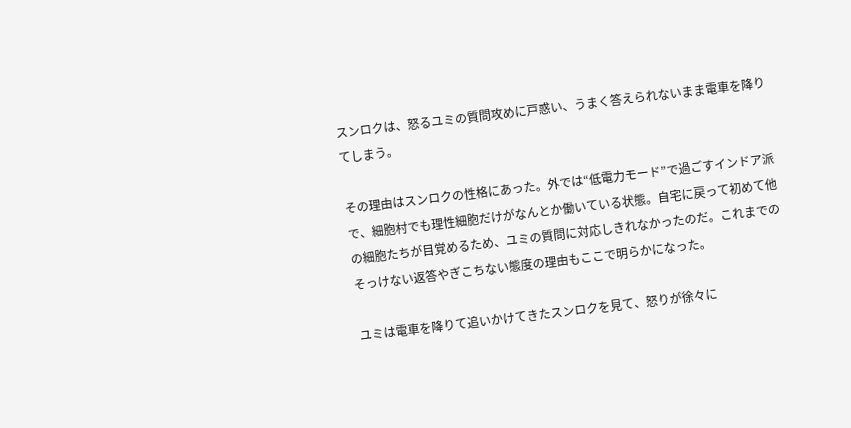スンロクは、怒るユミの質問攻めに戸惑い、うまく答えられないまま電車を降りてしまう。

その理由はスンロクの性格にあった。外では“低電力モード”で過ごすインドア派で、細胞村でも理性細胞だけがなんとか働いている状態。自宅に戻って初めて他の細胞たちが目覚めるため、ユミの質問に対応しきれなかったのだ。これまでのそっけない返答やぎこちない態度の理由もここで明らかになった。

ユミは電車を降りて追いかけてきたスンロクを見て、怒りが徐々に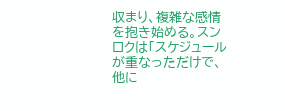収まり、複雑な感情を抱き始める。スンロクは「スケジュールが重なっただけで、他に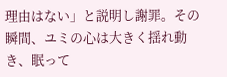理由はない」と説明し謝罪。その瞬間、ユミの心は大きく揺れ動き、眠って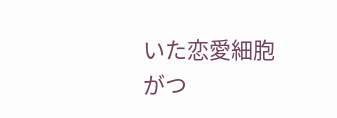いた恋愛細胞がつ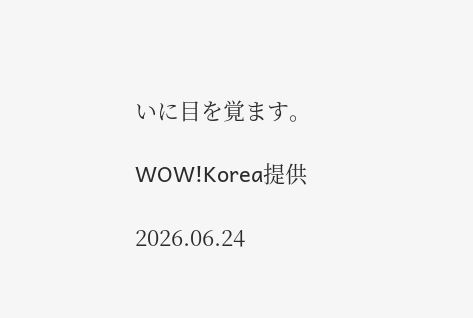いに目を覚ます。

WOW!Korea提供

2026.06.24